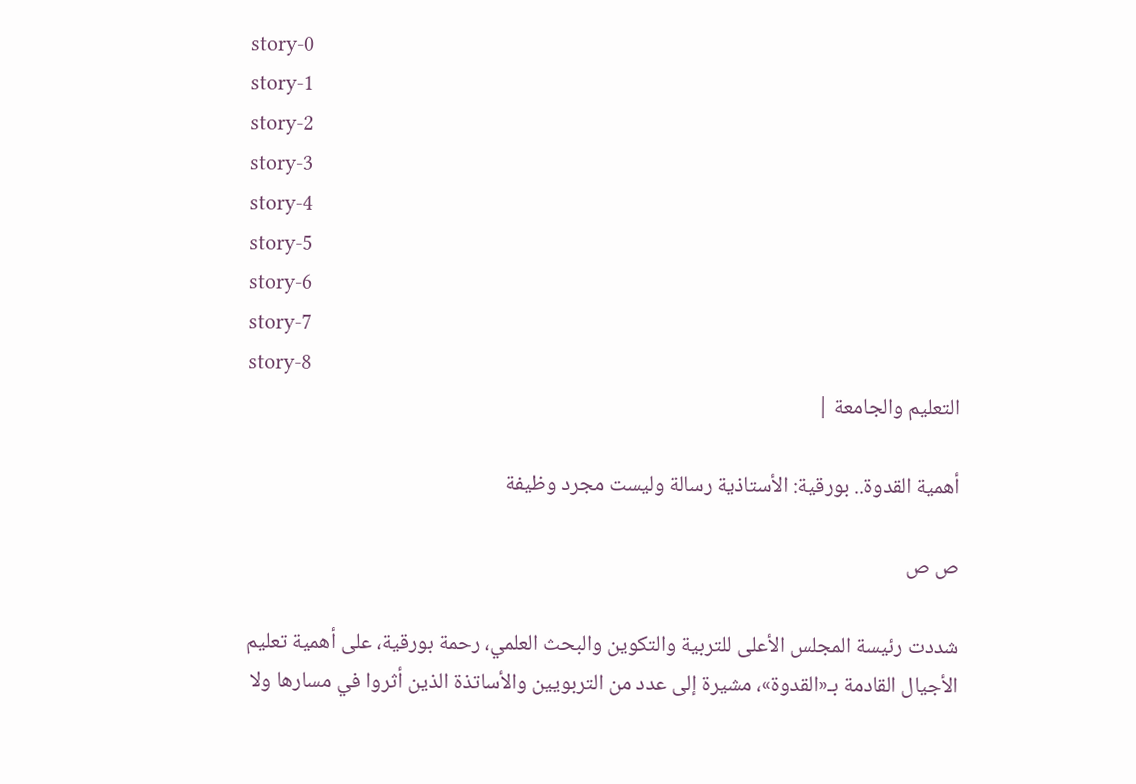story-0
story-1
story-2
story-3
story-4
story-5
story-6
story-7
story-8
التعليم والجامعة |

أهمية القدوة.. بورقية: الأستاذية رسالة وليست مجرد وظيفة

ص ص

شددت رئيسة المجلس الأعلى للتربية والتكوين والبحث العلمي، رحمة بورقية، على أهمية تعليم الأجيال القادمة بـ«القدوة»، مشيرة إلى عدد من التربويين والأساتذة الذين أثروا في مسارها ولا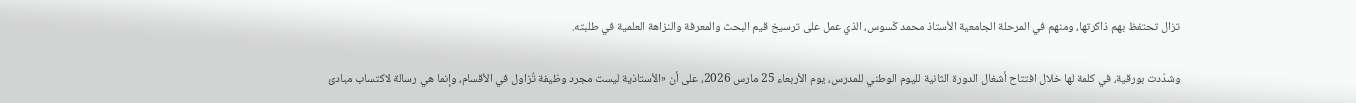تزال تحتفظ بهم ذاكرتها، ومنهم في المرحلة الجامعية الأستاذ محمد ݣسوس، الذي عمل على ترسيخ قيم البحث والمعرفة والنزاهة العلمية في طلبته.

وشدّدت بورقية، في كلمة لها خلال افتتاح أشغال الدورة الثانية لليوم الوطني للمدرس، يوم الأربعاء 25 مارس 2026، على أن «الأستاذية ليست مجرد وظيفة تُزاول في الأقسام، وإنما هي رسالة لاكتساب مبادئ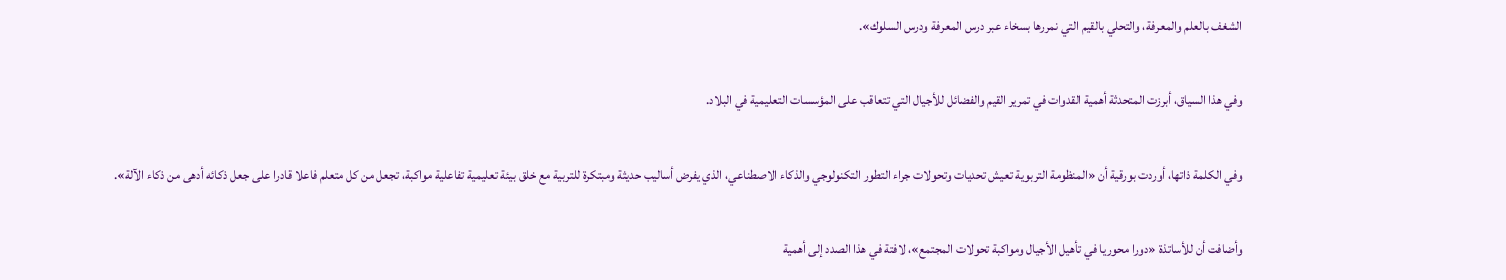الشغف بالعلم والمعرفة، والتحلي بالقيم التي نمررها بسخاء عبر درس المعرفة ودرس السلوك».

وفي هذا السياق، أبرزت المتحدثة أهمية القدوات في تمرير القيم والفضائل للأجيال التي تتعاقب على المؤسسات التعليمية في البلاد.

وفي الكلمة ذاتها، أوردت بورقية أن «المنظومة التربوية تعيش تحديات وتحولات جراء التطور التكنولوجي والذكاء الاصطناعي، الذي يفرض أساليب حديثة ومبتكرة للتربية مع خلق بيئة تعليمية تفاعلية مواكبة، تجعل من كل متعلم فاعلا قادرا على جعل ذكائه أدهى من ذكاء الآلة».

وأضافت أن للأساتذة «دورا محوريا في تأهيل الأجيال ومواكبة تحولات المجتمع»، لافتة في هذا الصدد إلى أهمية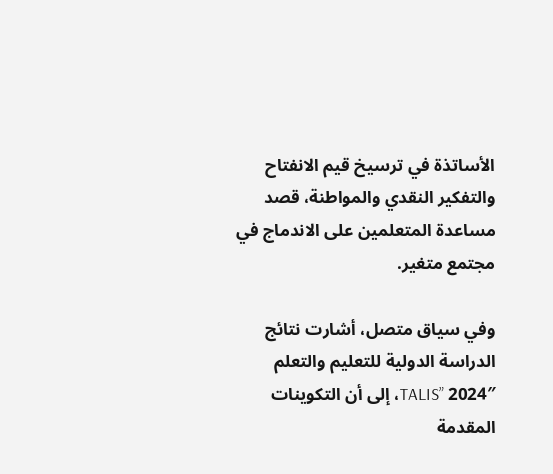الأساتذة في ترسيخ قيم الانفتاح والتفكير النقدي والمواطنة، قصد مساعدة المتعلمين على الاندماج في مجتمع متغير.

وفي سياق متصل، أشارت نتائج الدراسة الدولية للتعليم والتعلم TALIS” 2024″، إلى أن التكوينات المقدمة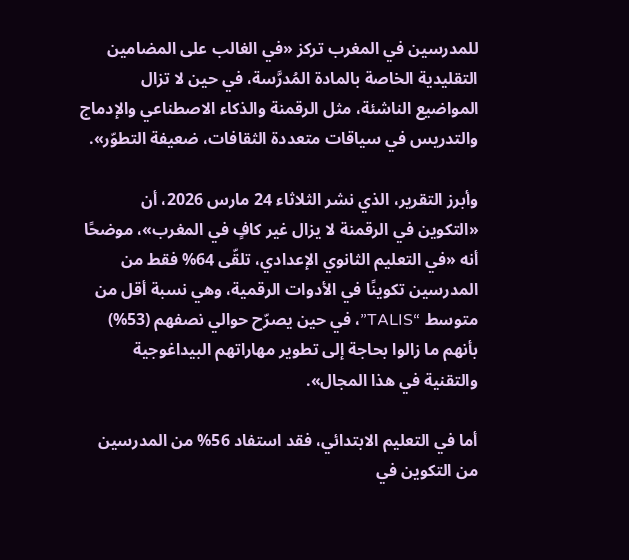للمدرسين في المغرب تركز «في الغالب على المضامين التقليدية الخاصة بالمادة المُدرَّسة، في حين لا تزال المواضيع الناشئة، مثل الرقمنة والذكاء الاصطناعي والإدماج والتدريس في سياقات متعددة الثقافات، ضعيفة التطوّر».

وأبرز التقرير، الذي نشر الثلاثاء 24 مارس 2026، أن «التكوين في الرقمنة لا يزال غير كافٍ في المغرب»، موضحًا أنه «في التعليم الثانوي الإعدادي، تلقّى 64% فقط من المدرسين تكوينًا في الأدوات الرقمية، وهي نسبة أقل من متوسط “TALIS”، في حين يصرّح حوالي نصفهم (53%) بأنهم ما زالوا بحاجة إلى تطوير مهاراتهم البيداغوجية والتقنية في هذا المجال».

أما في التعليم الابتدائي، فقد استفاد 56% من المدرسين من التكوين في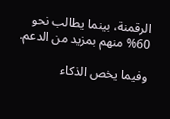الرقمنة، بينما يطالب نحو 60% منهم بمزيد من الدعم.

وفيما يخص الذكاء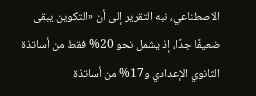الاصطناعي، نبه التقرير إلى أن «التكوين يبقى ضعيفًا جدًا، إذ يشمل نحو 20% فقط من أساتذة الثانوي الإعدادي و17% من أساتذة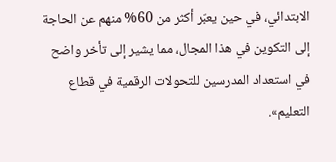الابتدائي، في حين يعبّر أكثر من 60% منهم عن الحاجة إلى التكوين في هذا المجال، مما يشير إلى تأخر واضح في استعداد المدرسين للتحولات الرقمية في قطاع التعليم».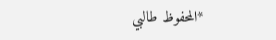*المحفوظ طالبي